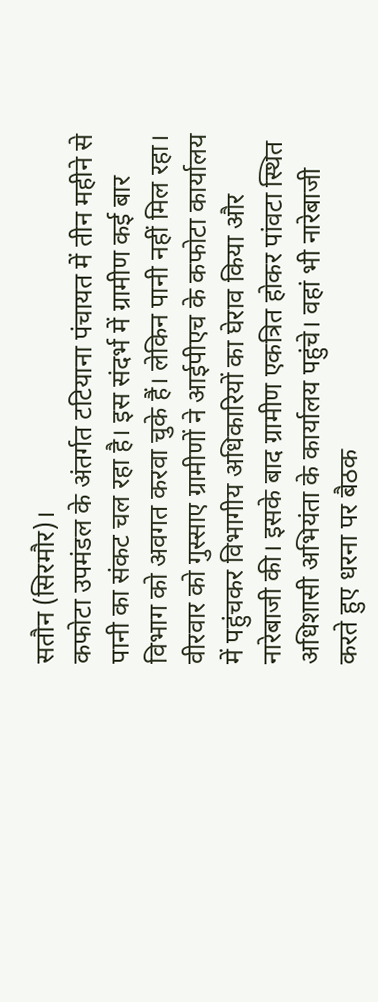सतौन (सिरमौर)।
कफोटा उपमंडल के अंतर्गत टटियाना पंचायत में तीन महीने से पानी का संकट चल रहा है। इस संदर्भ में ग्रामीण कई बार विभाग को अवगत करवा चुके हैं। लेकिन पानी नहीं मिल रहा। वीरवार को गुस्साए ग्रामीणों ने आईपीएच के कफोटा कार्यालय में पहुंचकर विभागीय अधिकारियों का घेराव किया और नारेबाजी की। इसके बाद ग्रामीण एकत्रित होकर पांवटा स्थित अधिशासी अभियंता के कार्यालय पहुंचे। वहां भी नारेबाजी करते हुए धरना पर बैठक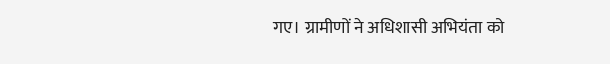गए। ग्रामीणों ने अधिशासी अभियंता को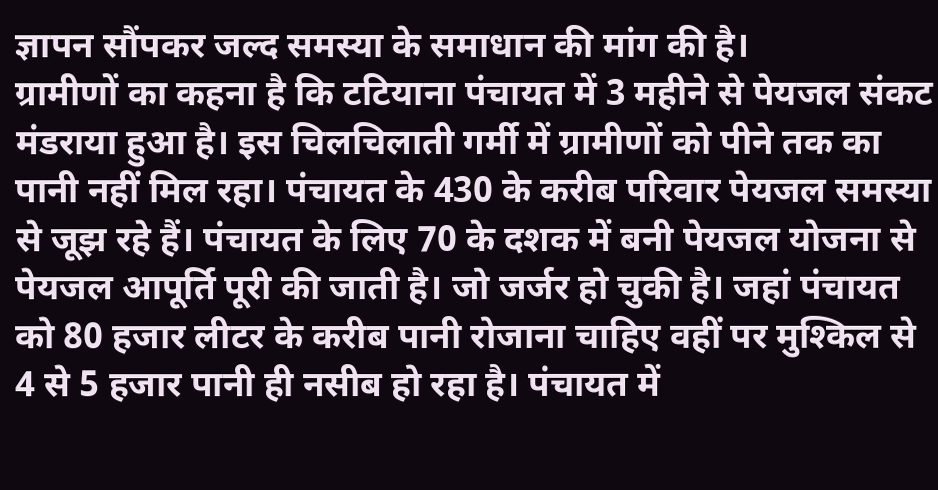ज्ञापन सौंपकर जल्द समस्या के समाधान की मांग की है।
ग्रामीणों का कहना है कि टटियाना पंचायत में 3 महीने से पेयजल संकट मंडराया हुआ है। इस चिलचिलाती गर्मी में ग्रामीणों को पीने तक का पानी नहीं मिल रहा। पंचायत के 430 के करीब परिवार पेयजल समस्या से जूझ रहे हैं। पंचायत के लिए 70 के दशक में बनी पेयजल योजना से पेयजल आपूर्ति पूरी की जाती है। जो जर्जर हो चुकी है। जहां पंचायत को 80 हजार लीटर के करीब पानी रोजाना चाहिए वहीं पर मुश्किल से 4 से 5 हजार पानी ही नसीब हो रहा है। पंचायत में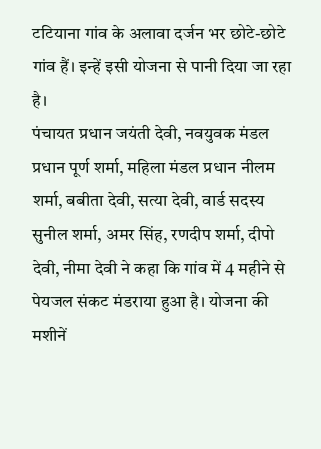टटियाना गांव के अलावा दर्जन भर छोटे-छोटे गांव हैं। इन्हें इसी योजना से पानी दिया जा रहा है।
पंचायत प्रधान जयंती देवी, नवयुवक मंडल प्रधान पूर्ण शर्मा, महिला मंडल प्रधान नीलम शर्मा, बबीता देवी, सत्या देवी, वार्ड सदस्य सुनील शर्मा, अमर सिंह, रणदीप शर्मा, दीपो देवी, नीमा देवी ने कहा कि गांव में 4 महीने से पेयजल संकट मंडराया हुआ है। योजना की मशीनें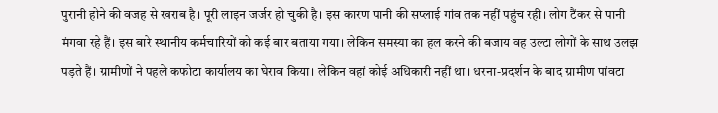पुरानी होने की वजह से खराब है। पूरी लाइन जर्जर हो चुकी है। इस कारण पानी की सप्लाई गांव तक नहीं पहुंच रही। लोग टैंकर से पानी मंगवा रहे हैं। इस बारे स्थानीय कर्मचारियों को कई बार बताया गया। लेकिन समस्या का हल करने की बजाय वह उल्टा लोगों के साथ उलझ पड़ते हैं। ग्रामीणों ने पहले कफोटा कार्यालय का घेराव किया। लेकिन वहां कोई अधिकारी नहीं था। धरना-प्रदर्शन के बाद ग्रामीण पांवटा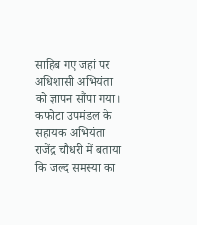साहिब गए जहां पर अधिशासी अभियंता को ज्ञापन सौंपा गया। कफोटा उपमंडल के सहायक अभियंता राजेंद्र चौधरी में बताया कि जल्द समस्या का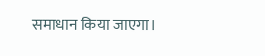समाधान किया जाएगा।